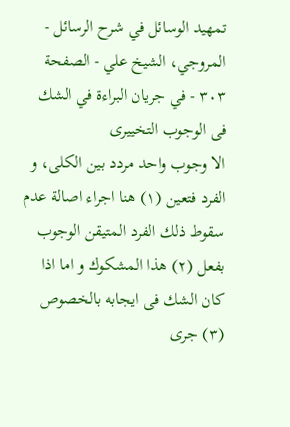تمهيد الوسائل في شرح الرسائل - المروجي، الشيخ علي - الصفحة ٣٠٣ - في جريان البراءة في الشك فى الوجوب التخييرى
الا وجوب واحد مردد بين الكلى، و الفرد فتعين (١) هنا اجراء اصالة عدم سقوط ذلك الفرد المتيقن الوجوب بفعل (٢) هذا المشكوك و اما اذا كان الشك فى ايجابه بالخصوص (٣) جرى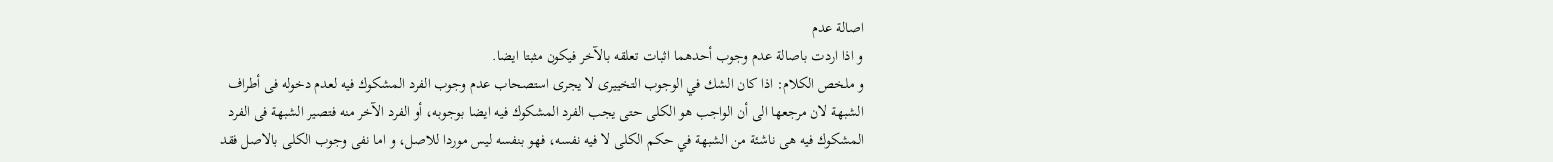اصالة عدم
و اذا اردت باصالة عدم وجوب أحدهما اثبات تعلقه بالآخر فيكون مثبتا ايضا.
و ملخص الكلام: اذا كان الشك في الوجوب التخييرى لا يجرى استصحاب عدم وجوب الفرد المشكوك فيه لعدم دخوله فى أطراف الشبهة لان مرجعها الى أن الواجب هو الكلى حتى يجب الفرد المشكوك فيه ايضا بوجوبه، أو الفرد الآخر منه فتصير الشبهة فى الفرد المشكوك فيه هى ناشئة من الشبهة في حكم الكلى لا فيه نفسه، فهو بنفسه ليس موردا للاصل، و اما نفى وجوب الكلى بالاصل فقد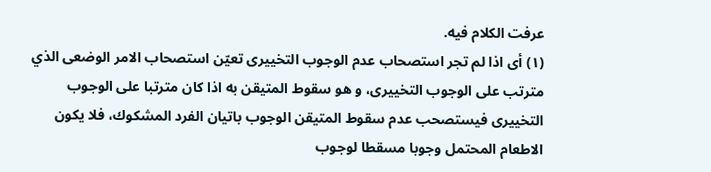عرفت الكلام فيه.
(١) أى اذا لم تجر استصحاب عدم الوجوب التخييرى تعيّن استصحاب الامر الوضعى الذي مترتب على الوجوب التخييرى، و هو سقوط المتيقن به اذا كان مترتبا على الوجوب التخييرى فيستصحب عدم سقوط المتيقن الوجوب باتيان الفرد المشكوك، فلا يكون الاطعام المحتمل وجوبا مسقطا لوجوب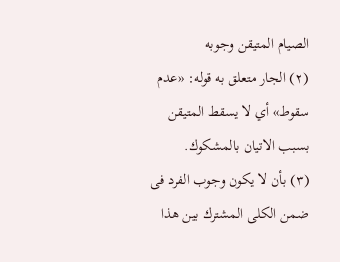الصيام المتيقن وجوبه
(٢) الجار متعلق به قوله: «عدم سقوط» أي لا يسقط المتيقن بسبب الاتيان بالمشكوك.
(٣) بأن لا يكون وجوب الفرد فى ضمن الكلى المشترك بين هذا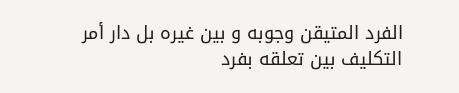الفرد المتيقن وجوبه و بين غيره بل دار أمر التكليف بين تعلقه بفرد